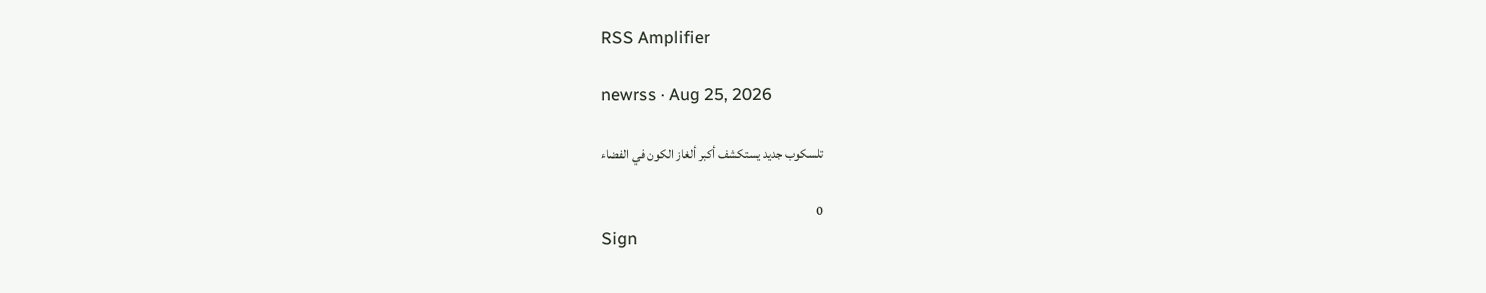RSS Amplifier

newrss · Aug 25, 2026

تلسكوب جديد يستكشف أكبر ألغاز الكون في الفضاء

0
Sign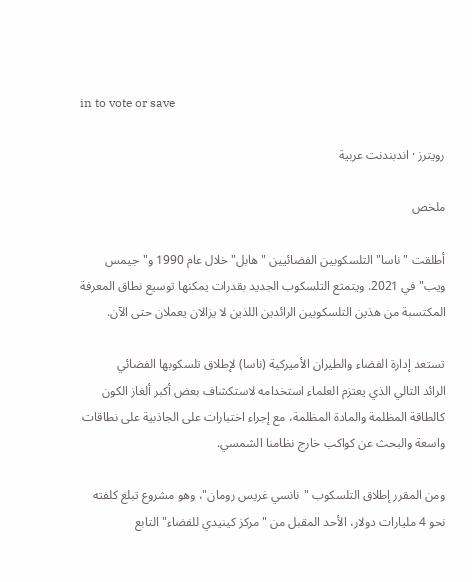in to vote or save

رويترز · اندبندنت عربية

ملخص

أطلقت "ناسا" التلسكوبين الفضائيين "هابل" خلال عام 1990 و"جيمس ويب" في 2021. ويتمتع التلسكوب الجديد بقدرات يمكنها توسيع نطاق المعرفة المكتسبة من هذين التلسكوبين الرائدين اللذين لا يزالان يعملان حتى الآن.

تستعد إدارة الفضاء والطيران الأميركية (ناسا) لإطلاق تلسكوبها الفضائي الرائد ‌التالي الذي يعتزم العلماء استخدامه لاستكشاف بعض أكبر ألغاز الكون كالطاقة المظلمة والمادة المظلمة، مع إجراء اختبارات على الجاذبية على نطاقات واسعة والبحث عن كواكب خارج نظامنا الشمسي.

ومن المقرر إطلاق التلسكوب "نانسي غريس رومان"، وهو مشروع تبلغ كلفته نحو 4 مليارات دولار، الأحد المقبل من "مركز كينيدي للفضاء" التابع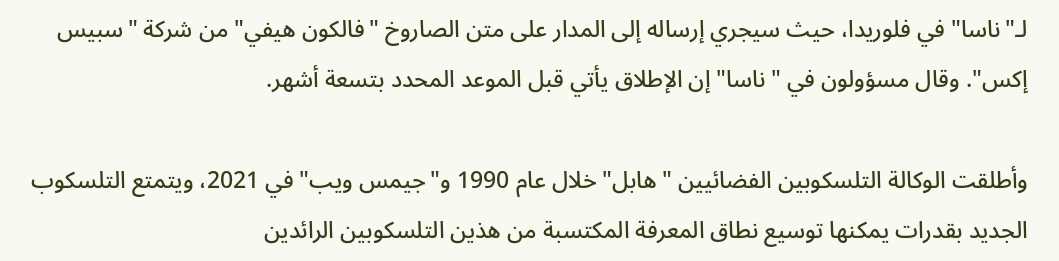لـ"ناسا" في فلوريدا، حيث سيجري إرساله إلى المدار على متن الصاروخ "فالكون هيفي" من شركة "سبيس إكس". وقال مسؤولون في "ناسا" إن الإطلاق يأتي قبل الموعد المحدد بتسعة أشهر.

وأطلقت الوكالة التلسكوبين الفضائيين "هابل" خلال عام 1990 و"جيمس ويب" في 2021، ويتمتع التلسكوب الجديد بقدرات يمكنها توسيع نطاق المعرفة المكتسبة من هذين التلسكوبين الرائدين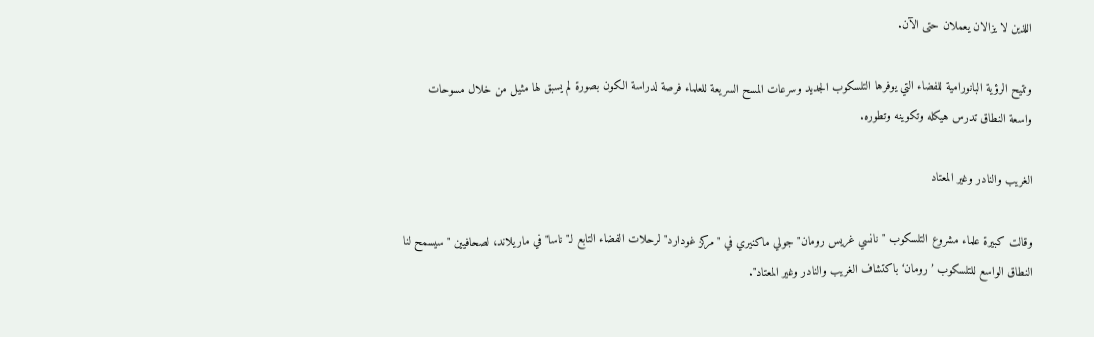اللذين لا يزالان يعملان حتى الآن.

وتتيح الرؤية البانورامية للفضاء التي يوفرها التلسكوب الجديد وسرعات المسح السريعة للعلماء فرصة لدراسة الكون بصورة لم يسبق لها مثيل من خلال مسوحات واسعة النطاق تدرس هيكله وتكوينه وتطوره.

الغريب والنادر وغير المعتاد

وقالت كبيرة علماء مشروع التلسكوب "نانسي غريس رومان" جولي ماكنيري في "مركز غودارد" لرحلات الفضاء التابع لـ"ناسا" في ماريلاند، لصحافيين "سيسمح لنا النطاق الواسع للتلسكوب ’رومان‘ باكتشاف الغريب والنادر وغير المعتاد".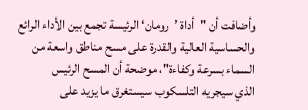وأضافت أن "أداة ’رومان‘ الرئيسة تجمع بين ‌الأداء الرائع والحساسية العالية ‌والقدرة على مسح مناطق واسعة من السماء بسرعة وكفاءة"، موضحة أن المسح الرئيس الذي ‌سيجريه التلسكوب سيستغرق ما يزيد على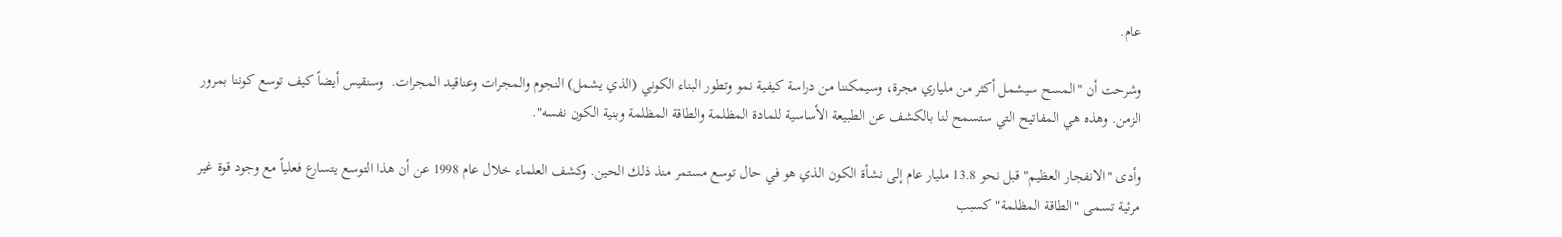عام.

وشرحت أن "المسح سيشمل أكثر من ملياري مجرة، وسيمكننا من دراسة كيفية نمو وتطور البناء الكوني (الذي يشمل) النجوم والمجرات وعناقيد المجرات.  وسنقيس أيضاً كيف توسع كوننا بمرور الزمن. وهذه هي المفاتيح التي ستسمح لنا بالكشف عن الطبيعة الأساسية للمادة المظلمة والطاقة المظلمة وبنية الكون نفسه".

وأدى "الانفجار العظيم" قبل نحو 13.8 مليار عام إلى نشأة الكون الذي هو في حال توسع مستمر منذ ذلك الحين. وكشف العلماء خلال عام 1998 عن أن هذا التوسع يتسارع فعلياً مع وجود قوة غير مرئية تسمى "الطاقة المظلمة" كسبب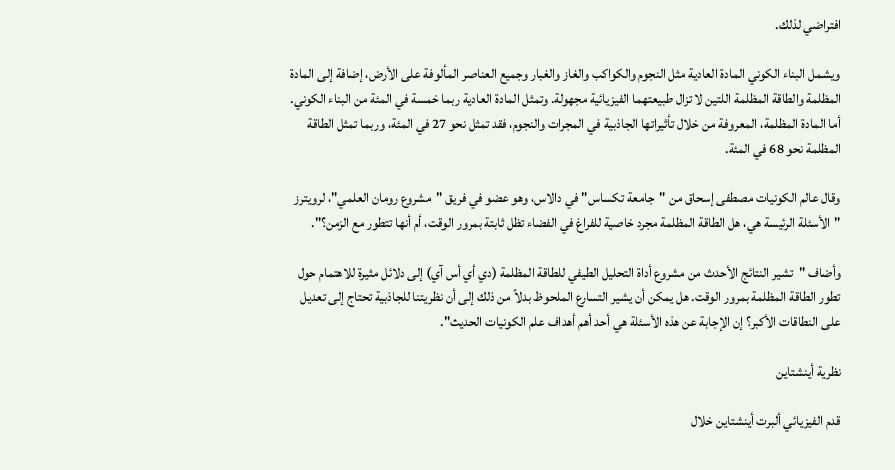افتراضي لذلك.

ويشمل البناء الكوني المادة العادية مثل النجوم والكواكب والغاز والغبار وجميع العناصر المألوفة على الأرض، إضافة إلى المادة المظلمة والطاقة المظلمة اللتين لا تزال طبيعتهما الفيزيائية مجهولة. وتمثل المادة العادية ربما خمسة في المئة من البناء الكوني. أما المادة المظلمة، المعروفة من ‌خلال تأثيراتها الجاذبية في المجرات والنجوم، فقد تمثل نحو 27 في المئة، وربما ‌تمثل الطاقة المظلمة نحو 68 في المئة.

وقال عالم الكونيات مصطفى إسحاق من "جامعة تكساس" في دالاس، وهو عضو في فريق "مشروع رومان العلمي"، ‌لرويترز "الأسئلة الرئيسة هي، هل الطاقة المظلمة مجرد خاصية للفراغ في الفضاء تظل ثابتة بمرور الوقت، أم أنها تتطور مع الزمن؟".

وأضاف "تشير ‌النتائج الأحدث من مشروع أداة التحليل الطيفي للطاقة المظلمة (دي أي أس آي) إلى دلائل مثيرة للاهتمام حول تطور الطاقة المظلمة بمرور الوقت. هل يمكن أن يشير التسارع الملحوظ بدلاً من ذلك إلى أن نظريتنا للجاذبية تحتاج إلى تعديل على النطاقات الأكبر؟ إن الإجابة عن هذه الأسئلة هي أحد أهم أهداف علم الكونيات الحديث".

نظرية أينشتاين

قدم الفيزيائي ألبرت أينشتاين خلال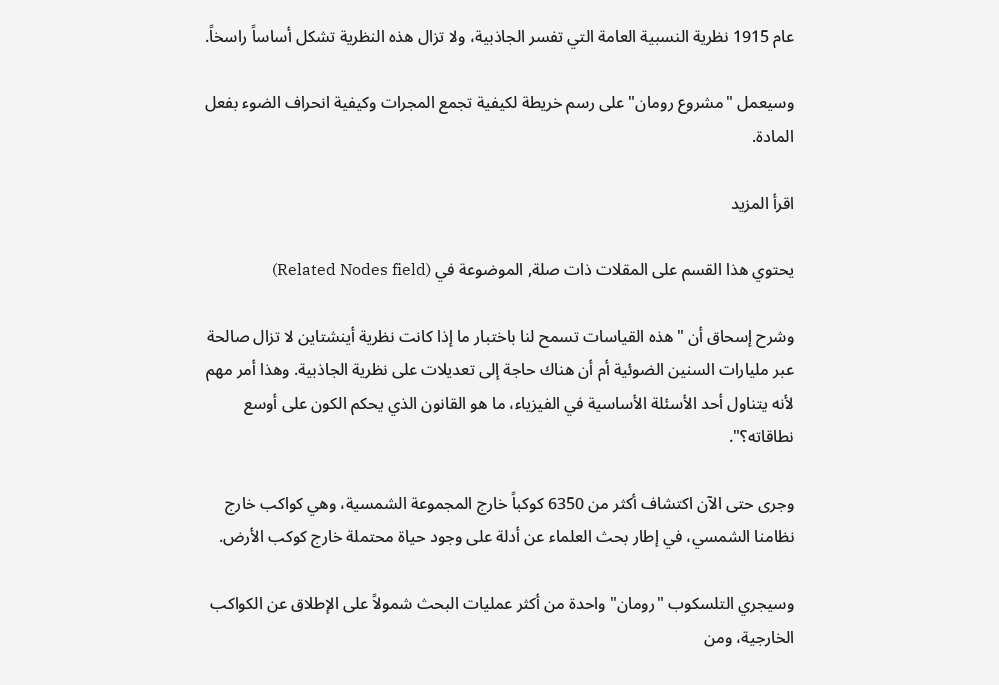عام 1915 نظرية النسبية العامة التي تفسر الجاذبية، ولا تزال هذه ‌النظرية تشكل أساساً راسخاً.

وسيعمل "مشروع رومان" على رسم خريطة لكيفية تجمع المجرات وكيفية انحراف الضوء بفعل المادة.

اقرأ المزيد

يحتوي هذا القسم على المقلات ذات صلة, الموضوعة في (Related Nodes field)

وشرح إسحاق أن "هذه القياسات تسمح لنا باختبار ما إذا كانت نظرية أينشتاين لا تزال صالحة عبر مليارات السنين الضوئية أم أن هناك حاجة إلى تعديلات على نظرية الجاذبية. وهذا أمر مهم لأنه يتناول أحد الأسئلة الأساسية في الفيزياء، ما هو القانون الذي يحكم الكون على أوسع نطاقاته؟".

وجرى حتى الآن اكتشاف أكثر من 6350 كوكباً خارج المجموعة الشمسية، وهي كواكب خارج نظامنا الشمسي، في إطار بحث العلماء عن أدلة على وجود حياة محتملة خارج كوكب الأرض.

وسيجري التلسكوب "رومان" واحدة من أكثر عمليات البحث شمولاً على الإطلاق عن الكواكب الخارجية، ومن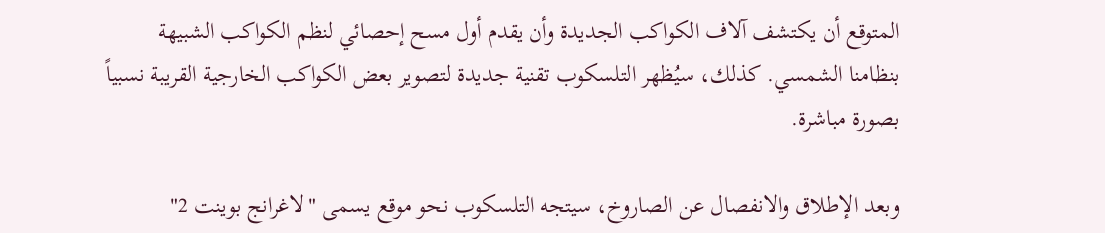المتوقع أن يكتشف آلاف الكواكب الجديدة وأن يقدم أول مسح إحصائي لنظم الكواكب الشبيهة بنظامنا الشمسي. كذلك، سيُظهر التلسكوب تقنية جديدة لتصوير بعض الكواكب الخارجية القريبة نسبياً بصورة مباشرة.

وبعد الإطلاق والانفصال عن الصاروخ، سيتجه التلسكوب نحو موقع يسمى "لاغرانج بوينت 2"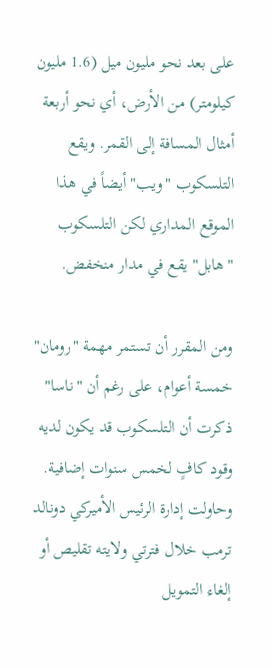على بعد نحو مليون ميل (1.6 مليون كيلومتر) من الأرض، أي نحو أربعة أمثال المسافة إلى القمر. ويقع التلسكوب "ويب" أيضاً في هذا الموقع المداري لكن التلسكوب "هابل" يقع في مدار منخفض.

ومن المقرر أن تستمر مهمة "رومان" خمسة أعوام، على رغم أن "ناسا" ذكرت أن التلسكوب قد يكون لديه وقود كافٍ لخمس سنوات إضافية. وحاولت إدارة الرئيس الأميركي دونالد ترمب خلال فترتي ولايته تقليص أو إلغاء التمويل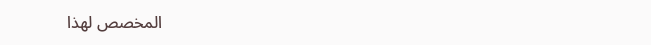المخصص لهذا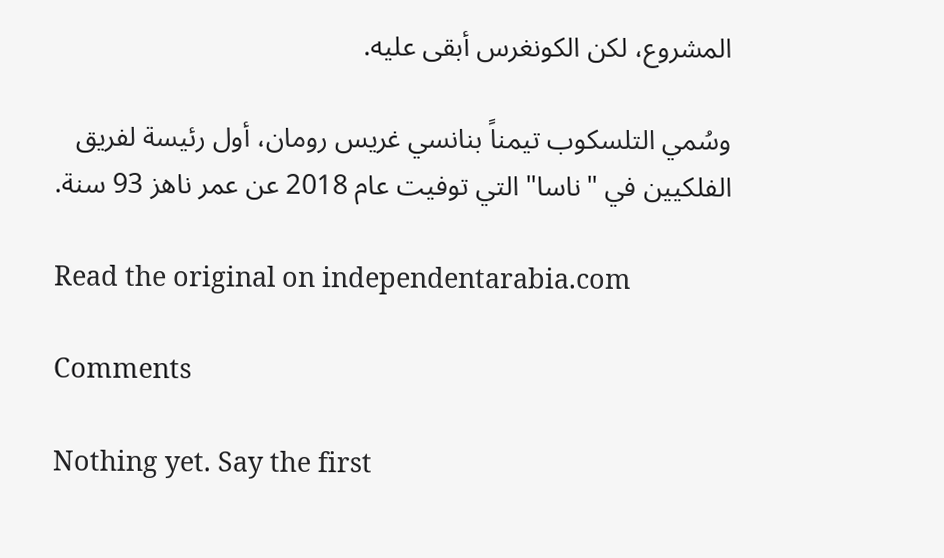المشروع، لكن الكونغرس أبقى عليه.

وسُمي التلسكوب تيمناً بنانسي غريس رومان، أول رئيسة لفريق الفلكيين في "ناسا" التي توفيت عام 2018 عن عمر ناهز 93 سنة.

Read the original on independentarabia.com

Comments

Nothing yet. Say the first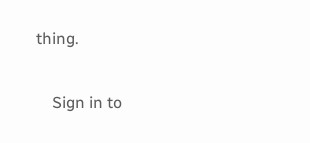thing.

    Sign in to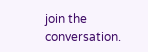join the conversation.